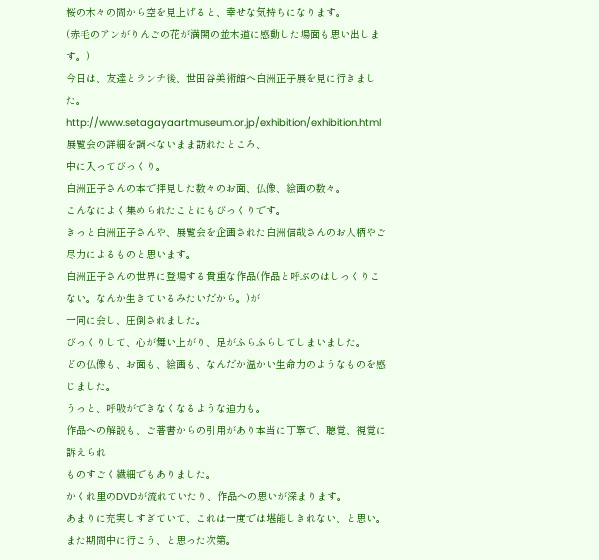桜の木々の間から空を見上げると、幸せな気持ちになります。
(赤毛のアンがりんごの花が満開の並木道に感動した場面も思い出します。)
今日は、友達とランチ後、世田谷美術館へ白洲正子展を見に行きました。
http://www.setagayaartmuseum.or.jp/exhibition/exhibition.html展覧会の詳細を調べないまま訪れたところ、
中に入ってびっくり。
白洲正子さんの本で拝見した数々のお面、仏像、絵画の数々。
こんなによく集められたことにもびっくりです。
きっと白洲正子さんや、展覧会を企画された白洲信哉さんのお人柄やご尽力によるものと思います。
白洲正子さんの世界に登場する貴重な作品(作品と呼ぶのはしっくりこない。なんか生きているみたいだから。)が
一同に会し、圧倒されました。
びっくりして、心が舞い上がり、足がふらふらしてしまいました。
どの仏像も、お面も、絵画も、なんだか温かい生命力のようなものを感じました。
うっと、呼吸ができなくなるような迫力も。
作品への解説も、ご著書からの引用があり本当に丁寧で、聴覚、視覚に訴えられ
ものすごく繊細でもありました。
かくれ里のDVDが流れていたり、作品への思いが深まります。
あまりに充実しすぎていて、これは一度では堪能しきれない、と思い。
また期間中に行こう、と思った次第。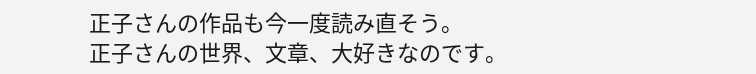正子さんの作品も今一度読み直そう。
正子さんの世界、文章、大好きなのです。